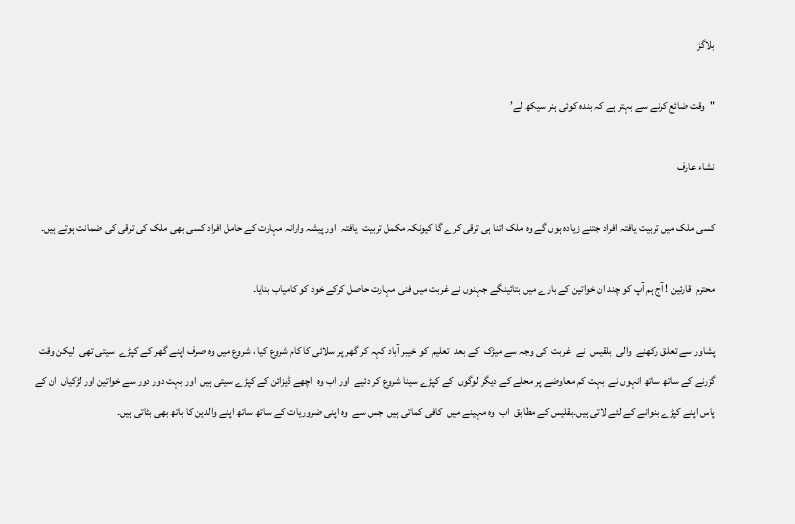بلاگز

"وقت ضائع کرنے سے بہتر ہے کہ بندہ کوئی ہنر سیکھ لے’

نشاء عارف

کسی ملک میں تربیت یافتہ افراد جتنے زیادہ ہوں گے وہ ملک اتنا ہی ترقی کرے گا کیونکہ مکمل تربیت  یافتہ  اور پیشہ وارانہ مہارت کے حامل افراد کسی بھی ملک کی ترقی کی ضمانت ہوتے ہیں۔

محترم  قارئین ! آج ہم آپ کو چند ان خواتین کے بارے میں بتائینگے جہنوں نے غربت میں فنی مہارت حاصل کرکے خود کو کامیاب بنایا۔

پشاور سے تعلق رکھنے  والی  بلقیس  نے  غربت  کی وجہ سے میڑک  کے بعد  تعلیم  کو خیبر آباد کہہ کر گھر پر سلائی کا کام شروع کیا ، شروع میں وہ صرف اپنے گھر کے کپڑے  سیتی تھی  لیکن وقت گزرنے کے ساتھ ساتھ انہوں نے  بہت کم معاوضے پر محلے کے دیگر لوگوں  کے کپڑے سینا شروع کر دئیے  اور اب وہ  اچھے ڈیزائن کے کپڑے سیتی ہیں  اور بہت دور دور سے خواتین اور لڑکیاں  ان کے پاس اپنے کپڑے بنوانے کے لئے لاتی ہیں۔بقلیس کے مطابق  اب  وہ مہینے میں  کافی کماتی ہیں  جس سے  وہ اپنی ضروریات کے ساتھ ساتھ اپنے والدین کا باتھ بھی بٹاتی ہیں۔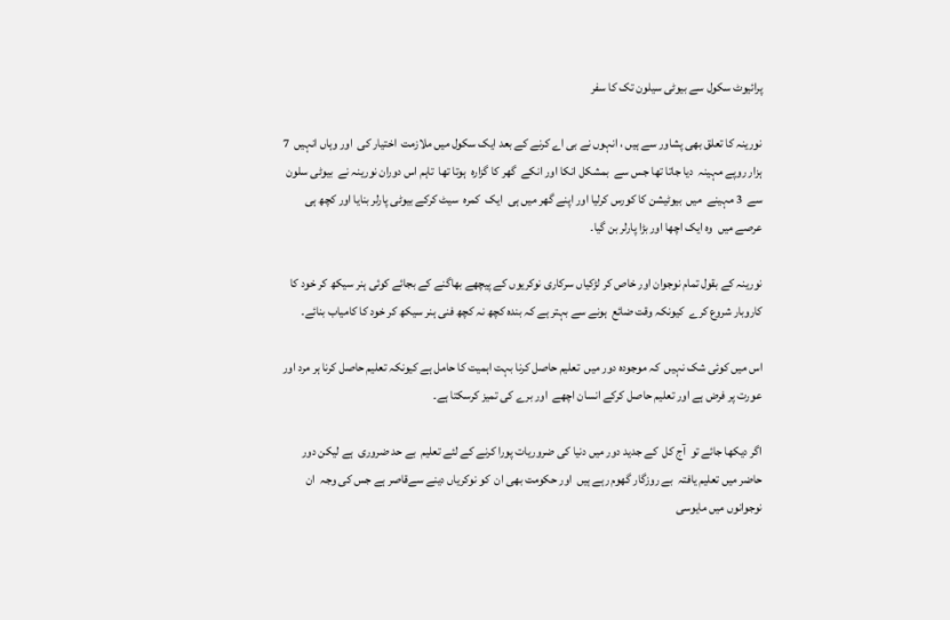پرائیوٹ سکول سے بیوٹی سیلون تک کا سفر

نورینہ کا تعلق بھی پشاور سے ہیں ، انہوں نے بی اے کرنے کے بعد ایک سکول میں ملازمت  اختیار کی  اور وہاں انہیں  7 ہزار روپے مہینہ  دیا جاتا تھا جس سے  بمشکل انکا اور انکے  گھر کا گزارہ  ہوتا تھا  تاہم اس دوران نورینہ نے  بیوٹی سلون  سے  3 مہینے  میں  بیوٹیشن کا کورس کرلیا اور اپنے گھر میں ہی  ایک  کمرہ  سیٹ کرکے بیوٹی پارلر بنایا اور کچھ ہی عرصے میں  وہ ایک اچھا اور بڑا پارلر بن گیا۔

نورینہ کے بقول تمام نوجوان اور خاص کر لڑکیاں سرکاری نوکریوں کے پیچھے بھاگنے کے بجائے کوئی ہنر سیکھ کر خود کا کاروبار شروع کرے  کیونکہ وقت ضائع  ہونے سے بہتر ہے کہ بندہ کچھ نہ کچھ فنی ہنر سیکھ کر خود کا کامیاب بنائے۔

اس میں کوئی شک نہیں  کہ موجودہ دور میں  تعلیم حاصل کرنا بہت اہمیت کا حامل ہے کیونکہ تعلیم حاصل کرنا ہر مرد اور عورت پر فرض ہے اور تعلیم حاصل کرکے انسان اچھے  اور برے کی تمیز کرسکتا ہے۔

اگر دیکھا جائے تو  آج کل  کے جدید دور میں دنیا کی ضروریات پورا کرنے کے لئے تعلیم  بے حد ضروری  ہے لیکن دور حاضر میں تعلیم یافتہ  بے روزگار گھوم رہے ہیں  اور حکومت بھی ان  کو نوکریاں دینے سےقاصر ہے جس کی وجہ  ان نوجوانوں میں مایوسی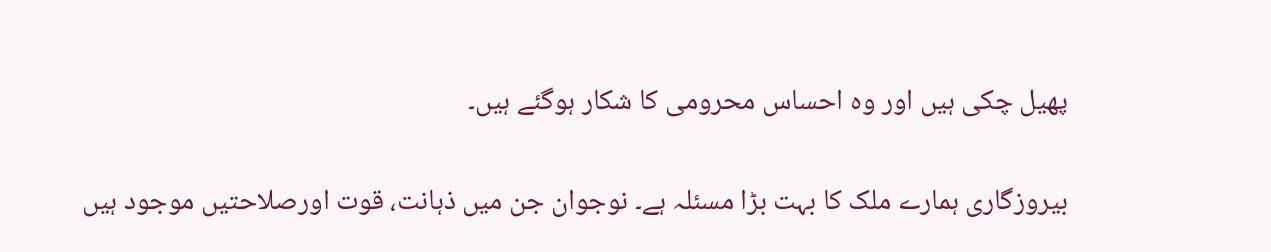پھیل چکی ہیں اور وہ احساس محرومی کا شکار ہوگئے ہیں۔

بیروزگاری ہمارے ملک کا بہت بڑا مسئلہ ہے۔ نوجوان جن میں ذہانت، قوت اورصلاحتیں موجود ہیں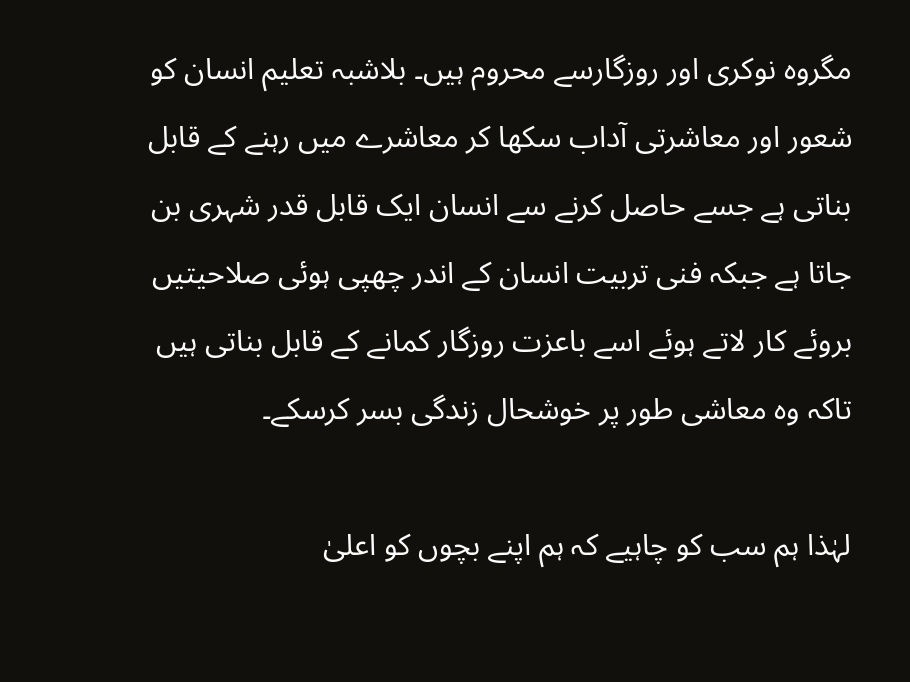مگروہ نوکری اور روزگارسے محروم ہیں۔ بلاشبہ تعلیم انسان کو شعور اور معاشرتی آداب سکھا کر معاشرے میں رہنے کے قابل بناتی ہے جسے حاصل کرنے سے انسان ایک قابل قدر شہری بن جاتا ہے جبکہ فنی تربیت انسان کے اندر چھپی ہوئی صلاحیتیں بروئے کار لاتے ہوئے اسے باعزت روزگار کمانے کے قابل بناتی ہیں تاکہ وہ معاشی طور پر خوشحال زندگی بسر کرسکے۔

لہٰذا ہم سب کو چاہیے کہ ہم اپنے بچوں کو اعلیٰ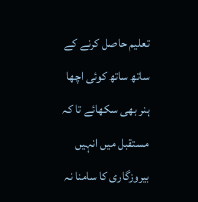تعلیم حاصل کرنے کے ساتھ ساتھ کوئی اچھا ہنر بھی سکھائے تا کہ مستقبل میں انہیں بیروزگاری کا سامنا نہ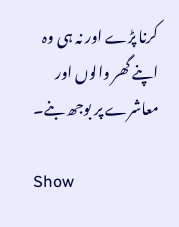کرنا پڑے اور نہ ہی وہ اپنے گھر والوں اور معاشرے پر بوجھ بنے۔

Show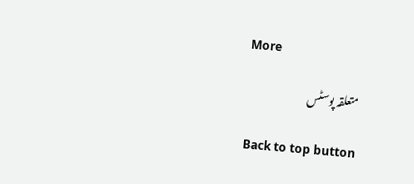More

متعلقہ پوسٹس

Back to top button